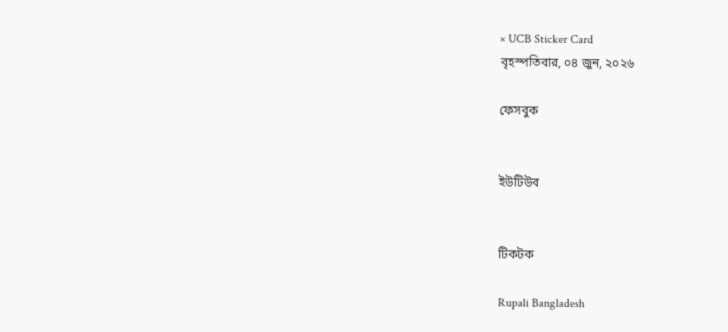× UCB Sticker Card
বৃহস্পতিবার, ০৪ জুন, ২০২৬

ফেসবুক


ইউটিউব


টিকটক

Rupali Bangladesh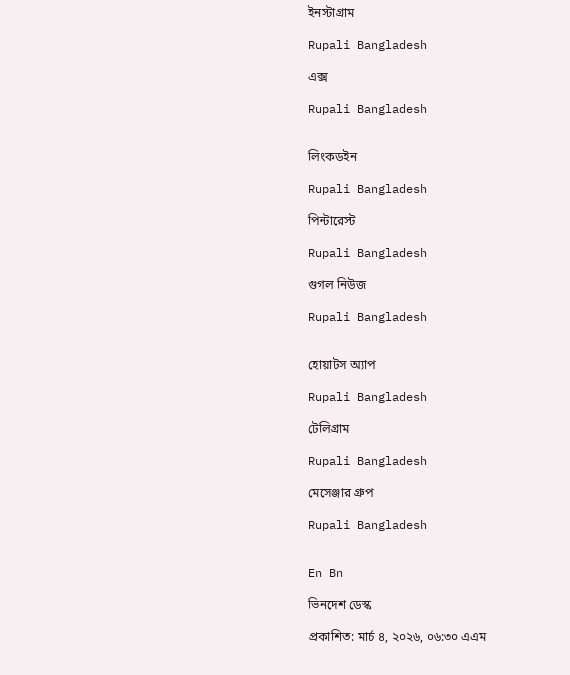ইনস্টাগ্রাম

Rupali Bangladesh

এক্স

Rupali Bangladesh


লিংকডইন

Rupali Bangladesh

পিন্টারেস্ট

Rupali Bangladesh

গুগল নিউজ

Rupali Bangladesh


হোয়াটস অ্যাপ

Rupali Bangladesh

টেলিগ্রাম

Rupali Bangladesh

মেসেঞ্জার গ্রুপ

Rupali Bangladesh


En Bn

ভিনদেশ ডেস্ক

প্রকাশিত: মার্চ ৪, ২০২৬, ০৬:৩০ এএম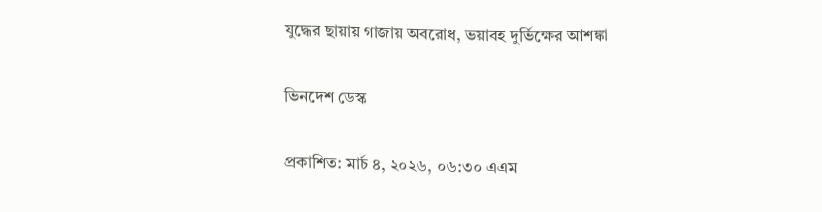যুদ্ধের ছায়ায় গাজায় অবরোধ, ভয়াবহ দুর্ভিক্ষের আশঙ্কা

ভিনদেশ ডেস্ক

প্রকাশিত: মার্চ ৪, ২০২৬, ০৬:৩০ এএম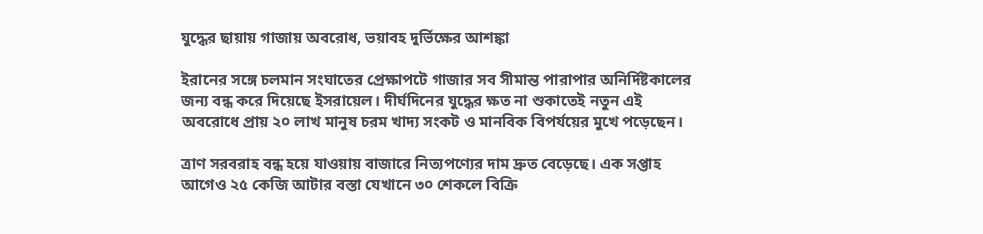যুদ্ধের ছায়ায় গাজায় অবরোধ, ভয়াবহ দুর্ভিক্ষের আশঙ্কা

ইরানের সঙ্গে চলমান সংঘাতের প্রেক্ষাপটে গাজার সব সীমান্ত পারাপার অনির্দিষ্টকালের জন্য বন্ধ করে দিয়েছে ইসরায়েল। দীর্ঘদিনের যুদ্ধের ক্ষত না শুকাতেই নতুন এই অবরোধে প্রায় ২০ লাখ মানুষ চরম খাদ্য সংকট ও মানবিক বিপর্যয়ের মুখে পড়েছেন।

ত্রাণ সরবরাহ বন্ধ হয়ে যাওয়ায় বাজারে নিত্যপণ্যের দাম দ্রুত বেড়েছে। এক সপ্তাহ আগেও ২৫ কেজি আটার বস্তা যেখানে ৩০ শেকলে বিক্রি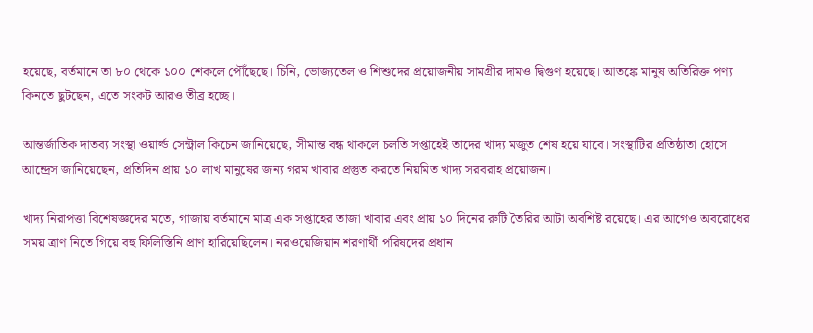হয়েছে, বর্তমানে তা ৮০ থেকে ১০০ শেকলে পৌঁছেছে। চিনি, ভোজ্যতেল ও শিশুদের প্রয়োজনীয় সামগ্রীর দামও দ্বিগুণ হয়েছে। আতঙ্কে মানুষ অতিরিক্ত পণ্য কিনতে ছুটছেন, এতে সংকট আরও তীব্র হচ্ছে।

আন্তর্জাতিক দাতব্য সংস্থা ওয়ার্ল্ড সেন্ট্রাল কিচেন জানিয়েছে, সীমান্ত বন্ধ থাকলে চলতি সপ্তাহেই তাদের খাদ্য মজুত শেষ হয়ে যাবে। সংস্থাটির প্রতিষ্ঠাতা হোসে আন্দ্রেস জানিয়েছেন, প্রতিদিন প্রায় ১০ লাখ মানুষের জন্য গরম খাবার প্রস্তুত করতে নিয়মিত খাদ্য সরবরাহ প্রয়োজন।

খাদ্য নিরাপত্তা বিশেষজ্ঞদের মতে, গাজায় বর্তমানে মাত্র এক সপ্তাহের তাজা খাবার এবং প্রায় ১০ দিনের রুটি তৈরির আটা অবশিষ্ট রয়েছে। এর আগেও অবরোধের সময় ত্রাণ নিতে গিয়ে বহু ফিলিস্তিনি প্রাণ হারিয়েছিলেন। নরওয়েজিয়ান শরণার্থী পরিষদের প্রধান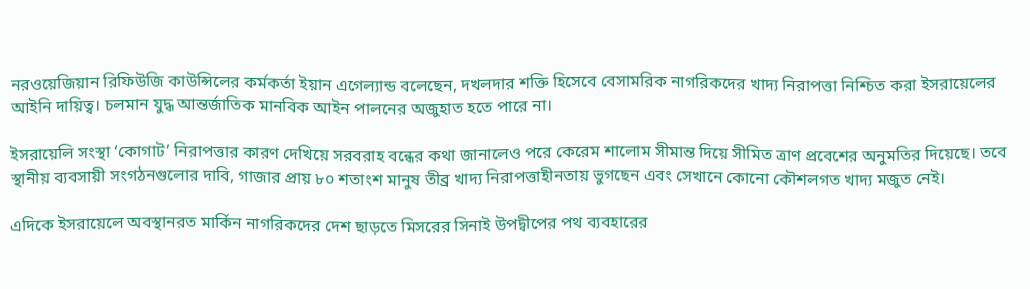নরওয়েজিয়ান রিফিউজি কাউন্সিলের কর্মকর্তা ইয়ান এগেল্যান্ড বলেছেন, দখলদার শক্তি হিসেবে বেসামরিক নাগরিকদের খাদ্য নিরাপত্তা নিশ্চিত করা ইসরায়েলের আইনি দায়িত্ব। চলমান যুদ্ধ আন্তর্জাতিক মানবিক আইন পালনের অজুহাত হতে পারে না।

ইসরায়েলি সংস্থা ‘কোগাট’ নিরাপত্তার কারণ দেখিয়ে সরবরাহ বন্ধের কথা জানালেও পরে কেরেম শালোম সীমান্ত দিয়ে সীমিত ত্রাণ প্রবেশের অনুমতির দিয়েছে। তবে স্থানীয় ব্যবসায়ী সংগঠনগুলোর দাবি, গাজার প্রায় ৮০ শতাংশ মানুষ তীব্র খাদ্য নিরাপত্তাহীনতায় ভুগছেন এবং সেখানে কোনো কৌশলগত খাদ্য মজুত নেই।

এদিকে ইসরায়েলে অবস্থানরত মার্কিন নাগরিকদের দেশ ছাড়তে মিসরের সিনাই উপদ্বীপের পথ ব্যবহারের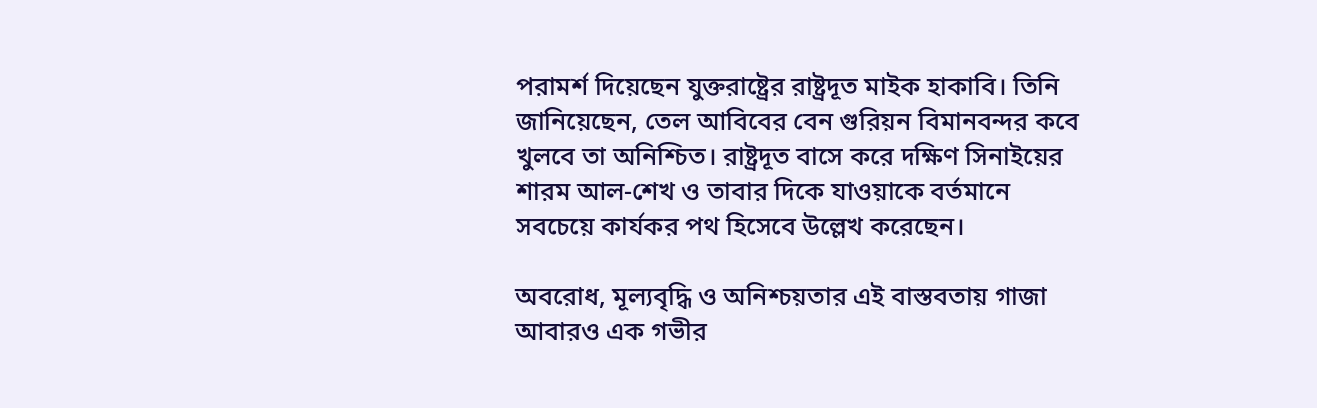পরামর্শ দিয়েছেন যুক্তরাষ্ট্রের রাষ্ট্রদূত মাইক হাকাবি। তিনি জানিয়েছেন, তেল আবিবের বেন গুরিয়ন বিমানবন্দর কবে খুলবে তা অনিশ্চিত। রাষ্ট্রদূত বাসে করে দক্ষিণ সিনাইয়ের শারম আল-শেখ ও তাবার দিকে যাওয়াকে বর্তমানে সবচেয়ে কার্যকর পথ হিসেবে উল্লেখ করেছেন।

অবরোধ, মূল্যবৃদ্ধি ও অনিশ্চয়তার এই বাস্তবতায় গাজা আবারও এক গভীর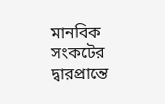মানবিক সংকটের দ্বারপ্রান্তে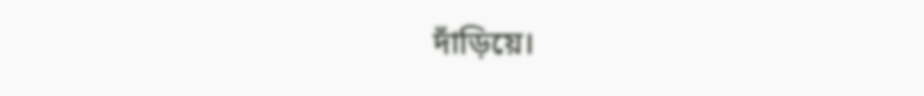দাঁড়িয়ে।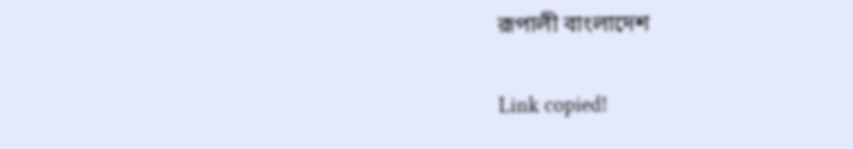রূপালী বাংলাদেশ

Link copied!